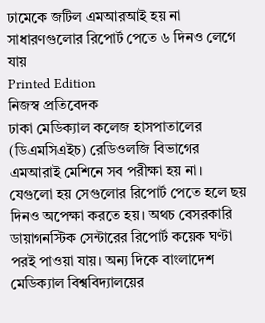ঢামেকে জটিল এমআরআই হয় না
সাধারণগুলোর রিপোর্ট পেতে ৬ দিনও লেগে যায়
Printed Edition
নিজস্ব প্রতিবেদক
ঢাকা মেডিক্যাল কলেজ হাসপাতালের (ডিএমসিএইচ) রেডিওলজি বিভাগের এমআরাই মেশিনে সব পরীক্ষা হয় না। যেগুলো হয় সেগুলোর রিপোর্ট পেতে হলে ছয় দিনও অপেক্ষা করতে হয়। অথচ বেসরকারি ডায়াগনস্টিক সেন্টারের রিপোর্ট কয়েক ঘণ্টা পরই পাওয়া যায়। অন্য দিকে বাংলাদেশ মেডিক্যাল বিশ্ববিদ্যালয়ের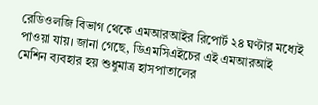রেডিওলজি বিভাগ থেকে এমআরআইর রিপোর্ট ২৪ ঘণ্টার মধ্যেই পাওয়া যায়। জানা গেছে, ডিএমসিএইচের এই এমআরআই মেশিন ব্যবহার হয় শুধুমাত্র হাসপাতালের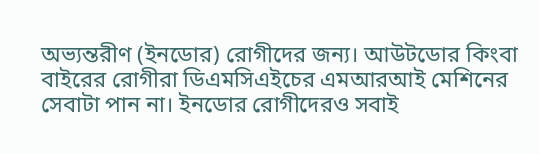অভ্যন্তরীণ (ইনডোর) রোগীদের জন্য। আউটডোর কিংবা বাইরের রোগীরা ডিএমসিএইচের এমআরআই মেশিনের সেবাটা পান না। ইনডোর রোগীদেরও সবাই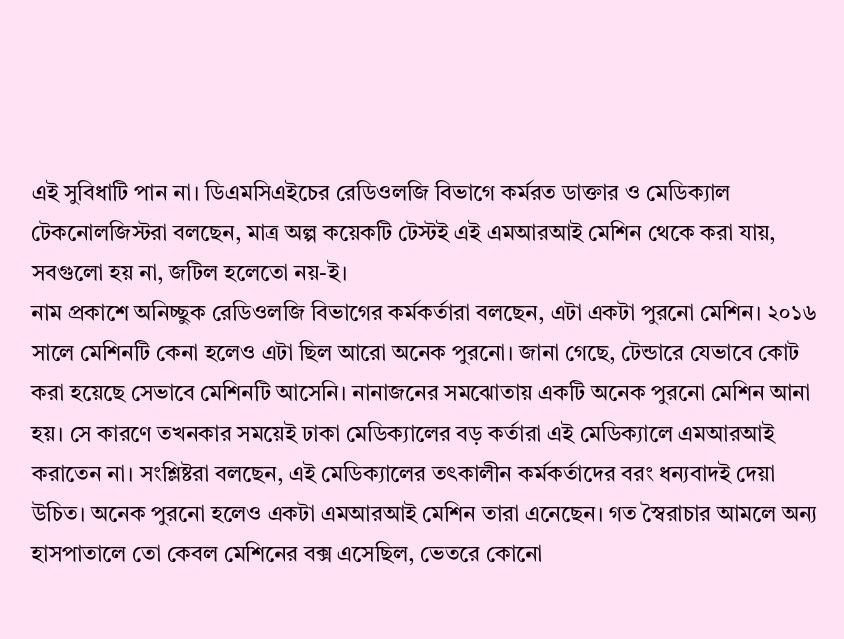এই সুবিধাটি পান না। ডিএমসিএইচের রেডিওলজি বিভাগে কর্মরত ডাক্তার ও মেডিক্যাল টেকনোলজিস্টরা বলছেন, মাত্র অল্প কয়েকটি টেস্টই এই এমআরআই মেশিন থেকে করা যায়, সবগুলো হয় না, জটিল হলেতো নয়-ই।
নাম প্রকাশে অনিচ্ছুক রেডিওলজি বিভাগের কর্মকর্তারা বলছেন, এটা একটা পুরনো মেশিন। ২০১৬ সালে মেশিনটি কেনা হলেও এটা ছিল আরো অনেক পুরনো। জানা গেছে, টেন্ডারে যেভাবে কোট করা হয়েছে সেভাবে মেশিনটি আসেনি। নানাজনের সমঝোতায় একটি অনেক পুরনো মেশিন আনা হয়। সে কারণে তখনকার সময়েই ঢাকা মেডিক্যালের বড় কর্তারা এই মেডিক্যালে এমআরআই করাতেন না। সংশ্লিষ্টরা বলছেন, এই মেডিক্যালের তৎকালীন কর্মকর্তাদের বরং ধন্যবাদই দেয়া উচিত। অনেক পুরনো হলেও একটা এমআরআই মেশিন তারা এনেছেন। গত স্বৈরাচার আমলে অন্য হাসপাতালে তো কেবল মেশিনের বক্স এসেছিল, ভেতরে কোনো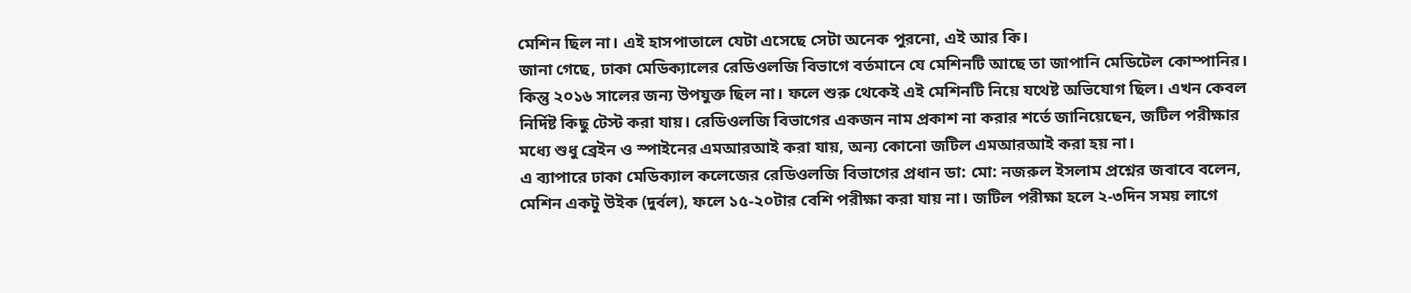মেশিন ছিল না। এই হাসপাতালে যেটা এসেছে সেটা অনেক পুরনো, এই আর কি।
জানা গেছে, ঢাকা মেডিক্যালের রেডিওলজি বিভাগে বর্তমানে যে মেশিনটি আছে তা জাপানি মেডিটেল কোম্পানির। কিন্তু ২০১৬ সালের জন্য উপযুক্ত ছিল না। ফলে শুরু থেকেই এই মেশিনটি নিয়ে যথেষ্ট অভিযোগ ছিল। এখন কেবল নির্দিষ্ট কিছু টেস্ট করা যায়। রেডিওলজি বিভাগের একজন নাম প্রকাশ না করার শর্তে জানিয়েছেন, জটিল পরীক্ষার মধ্যে শুধু ব্রেইন ও স্পাইনের এমআরআই করা যায়, অন্য কোনো জটিল এমআরআই করা হয় না।
এ ব্যাপারে ঢাকা মেডিক্যাল কলেজের রেডিওলজি বিভাগের প্রধান ডা: মো: নজরুল ইসলাম প্রশ্নের জবাবে বলেন, মেশিন একটু উইক (দুর্বল), ফলে ১৫-২০টার বেশি পরীক্ষা করা যায় না। জটিল পরীক্ষা হলে ২-৩দিন সময় লাগে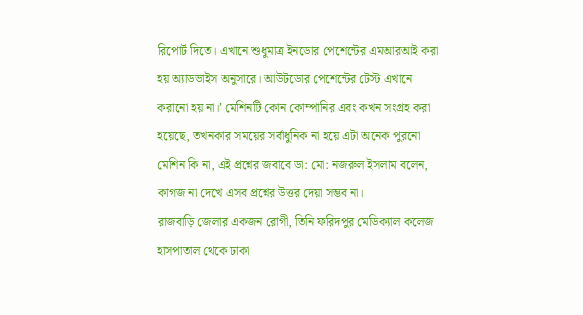রিপোর্ট দিতে। এখানে শুধুমাত্র ইনডোর পেশেন্টের এমআরআই করা হয় অ্যাডভাইস অনুসারে। আউটডোর পেশেন্টের টেস্ট এখানে করানো হয় না।’ মেশিনটি কোন কোম্পানির এবং কখন সংগ্রহ করা হয়েছে, তখনকার সময়ের সর্বাধুনিক না হয়ে এটা অনেক পুরনো মেশিন কি না, এই প্রশ্নের জবাবে ডা: মো: নজরুল ইসলাম বলেন, কাগজ না দেখে এসব প্রশ্নের উত্তর দেয়া সম্ভব না।
রাজবাড়ি জেলার একজন রোগী, তিনি ফরিদপুর মেডিক্যাল কলেজ হাসপাতাল থেকে ঢাকা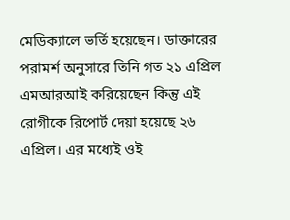মেডিক্যালে ভর্তি হয়েছেন। ডাক্তারের পরামর্শ অনুসারে তিনি গত ২১ এপ্রিল এমআরআই করিয়েছেন কিন্তু এই রোগীকে রিপোর্ট দেয়া হয়েছে ২৬ এপ্রিল। এর মধ্যেই ওই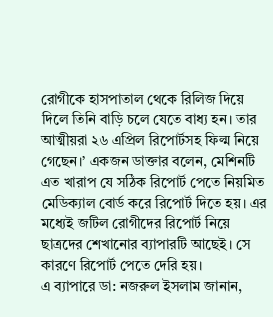রোগীকে হাসপাতাল থেকে রিলিজ দিয়ে দিলে তিনি বাড়ি চলে যেতে বাধ্য হন। তার আত্মীয়রা ২৬ এপ্রিল রিপোর্টসহ ফিল্ম নিয়ে গেছেন।’ একজন ডাক্তার বলেন, মেশিনটি এত খারাপ যে সঠিক রিপোর্ট পেতে নিয়মিত মেডিক্যাল বোর্ড করে রিপোর্ট দিতে হয়। এর মধ্যেই জটিল রোগীদের রিপোর্ট নিয়ে ছাত্রদের শেখানোর ব্যাপারটি আছেই। সে কারণে রিপোর্ট পেতে দেরি হয়।
এ ব্যাপারে ডা: নজরুল ইসলাম জানান,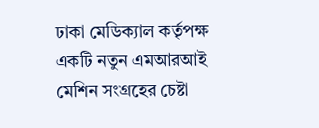ঢাকা মেডিক্যাল কর্তৃপক্ষ একটি নতুন এমআরআই মেশিন সংগ্রহের চেষ্টা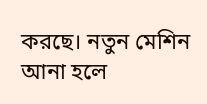করছে। নতুন মেশিন আনা হলে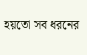হয়তো সব ধরনের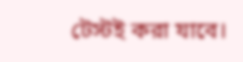টেস্টই করা যাবে।